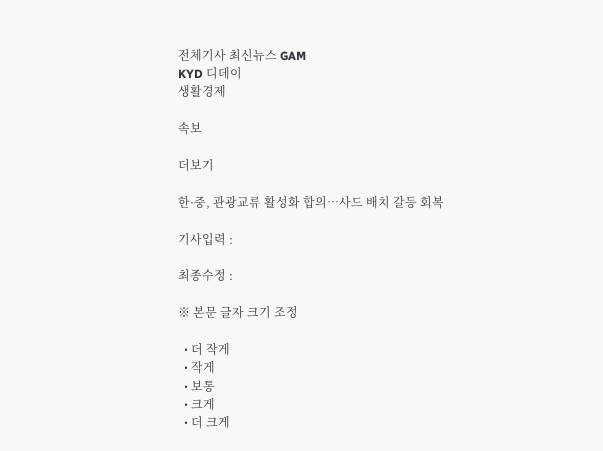전체기사 최신뉴스 GAM
KYD 디데이
생활경제

속보

더보기

한·중, 관광교류 활성화 합의…사드 배치 갈등 회복

기사입력 :

최종수정 :

※ 본문 글자 크기 조정

  • 더 작게
  • 작게
  • 보통
  • 크게
  • 더 크게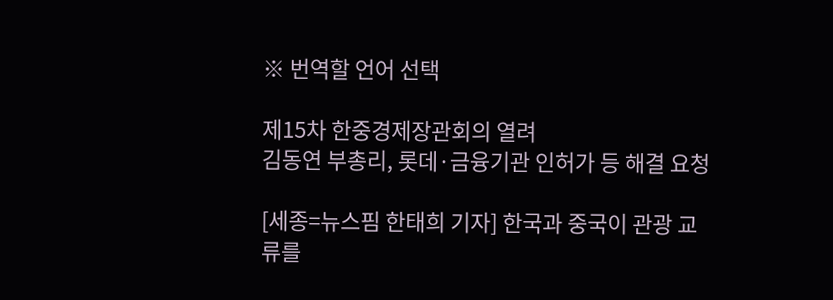※ 번역할 언어 선택

제15차 한중경제장관회의 열려
김동연 부총리, 롯데·금융기관 인허가 등 해결 요청

[세종=뉴스핌 한태희 기자] 한국과 중국이 관광 교류를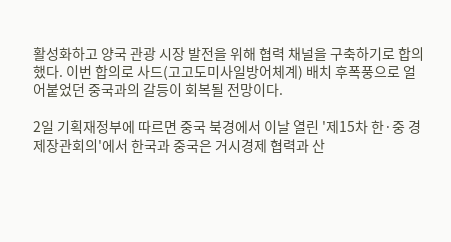활성화하고 양국 관광 시장 발전을 위해 협력 채널을 구축하기로 합의했다. 이번 합의로 사드(고고도미사일방어체계) 배치 후폭풍으로 얼어붙었던 중국과의 갈등이 회복될 전망이다.

2일 기획재정부에 따르면 중국 북경에서 이날 열린 '제15차 한·중 경제장관회의'에서 한국과 중국은 거시경제 협력과 산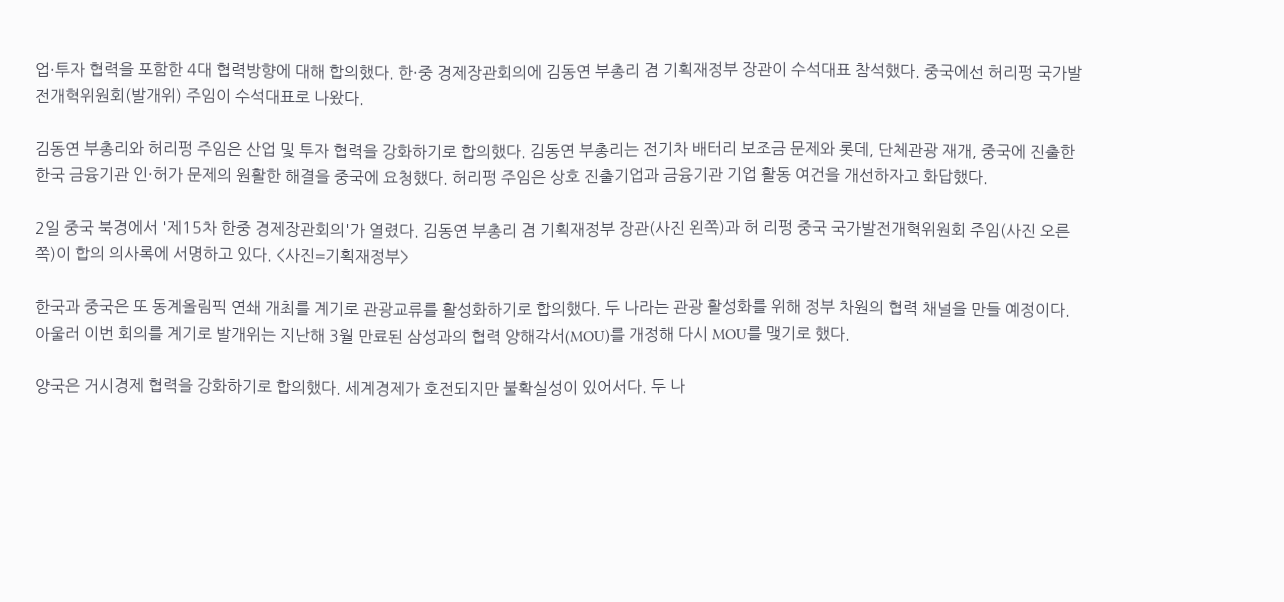업·투자 협력을 포함한 4대 협력방향에 대해 합의했다. 한·중 경제장관회의에 김동연 부총리 겸 기획재정부 장관이 수석대표 참석했다. 중국에선 허리펑 국가발전개혁위원회(발개위) 주임이 수석대표로 나왔다.

김동연 부총리와 허리펑 주임은 산업 및 투자 협력을 강화하기로 합의했다. 김동연 부총리는 전기차 배터리 보조금 문제와 롯데, 단체관광 재개, 중국에 진출한 한국 금융기관 인·허가 문제의 원활한 해결을 중국에 요청했다. 허리펑 주임은 상호 진출기업과 금융기관 기업 활동 여건을 개선하자고 화답했다.

2일 중국 북경에서 '제15차 한중 경제장관회의'가 열렸다. 김동연 부총리 겸 기획재정부 장관(사진 왼쪽)과 허 리펑 중국 국가발전개혁위원회 주임(사진 오른쪽)이 합의 의사록에 서명하고 있다. <사진=기획재정부>

한국과 중국은 또 동계올림픽 연쇄 개최를 계기로 관광교류를 활성화하기로 합의했다. 두 나라는 관광 활성화를 위해 정부 차원의 협력 채널을 만들 예정이다. 아울러 이번 회의를 계기로 발개위는 지난해 3월 만료된 삼성과의 협력 양해각서(MOU)를 개정해 다시 MOU를 맺기로 했다.

양국은 거시경제 협력을 강화하기로 합의했다. 세계경제가 호전되지만 불확실성이 있어서다. 두 나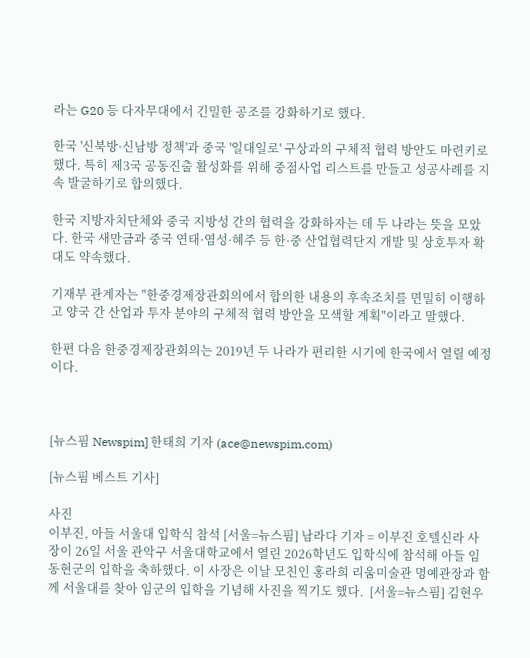라는 G20 등 다자무대에서 긴밀한 공조를 강화하기로 했다.

한국 '신북방·신남방 정책'과 중국 '일대일로' 구상과의 구체적 협력 방안도 마련키로 했다. 특히 제3국 공동진출 활성화를 위해 중점사업 리스트를 만들고 성공사례를 지속 발굴하기로 합의했다.

한국 지방자치단체와 중국 지방성 간의 협력을 강화하자는 데 두 나라는 뜻을 모았다. 한국 새만금과 중국 연태·염성·혜주 등 한·중 산업협력단지 개발 및 상호투자 확대도 약속했다.

기재부 관계자는 "한중경제장관회의에서 합의한 내용의 후속조치를 면밀히 이행하고 양국 간 산업과 투자 분야의 구체적 협력 방안을 모색할 계획"이라고 말했다.

한편 다음 한중경제장관회의는 2019년 두 나라가 편리한 시기에 한국에서 열릴 예정이다.



[뉴스핌 Newspim] 한태희 기자 (ace@newspim.com)

[뉴스핌 베스트 기사]

사진
이부진, 아들 서울대 입학식 참석 [서울=뉴스핌] 남라다 기자 = 이부진 호텔신라 사장이 26일 서울 관악구 서울대학교에서 열린 2026학년도 입학식에 참석해 아들 임동현군의 입학을 축하했다. 이 사장은 이날 모친인 홍라희 리움미술관 명예관장과 함께 서울대를 찾아 임군의 입학을 기념해 사진을 찍기도 했다.  [서울=뉴스핌] 김현우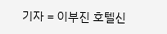기자 = 이부진 호텔신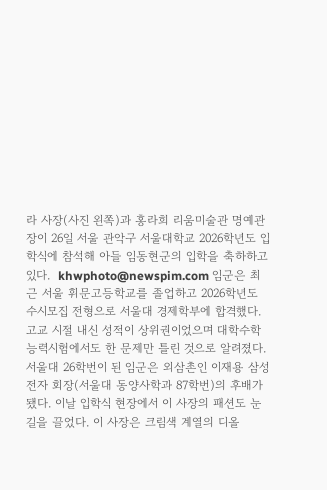라 사장(사진 왼쪽)과 홍라희 리움미술관 명예관장이 26일 서울 관악구 서울대학교 2026학년도 입학식에 참석해 아들 임동현군의 입학을 축하하고 있다.  khwphoto@newspim.com 임군은 최근 서울 휘문고등학교를 졸업하고 2026학년도 수시모집 전형으로 서울대 경제학부에 합격했다. 고교 시절 내신 성적이 상위권이었으며 대학수학능력시험에서도 한 문제만 틀린 것으로 알려졌다. 서울대 26학번이 된 임군은 외삼촌인 이재용 삼성전자 회장(서울대 동양사학과 87학번)의 후배가 됐다. 이날 입학식 현장에서 이 사장의 패션도 눈길을 끌었다. 이 사장은 크림색 계열의 디올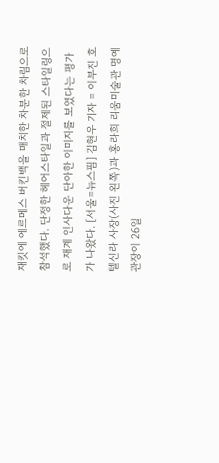재킷에 에르메스 버킨백을 매치한 차분한 차림으로 참석했다. 단정한 헤어스타일과 절제된 스타일링으로 재계 인사다운 단아한 이미지를 보였다는 평가가 나왔다. [서울=뉴스핌] 김현우 기자 = 이부진 호텔신라 사장(사진 왼쪽)과 홍라희 리움미술관 명예관장이 26일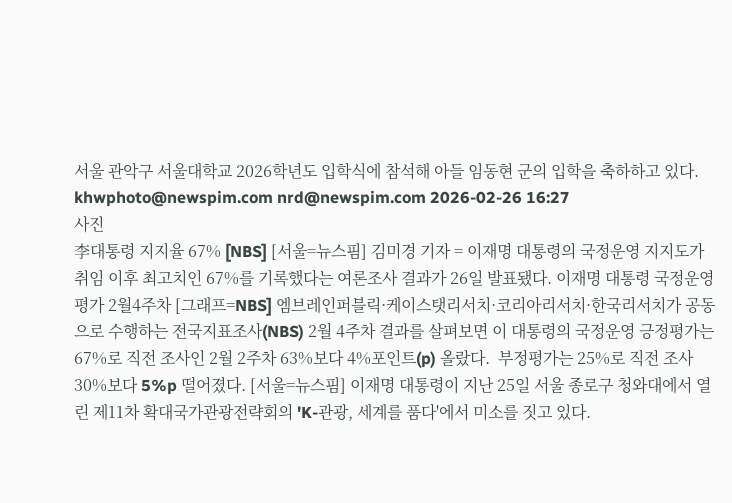서울 관악구 서울대학교 2026학년도 입학식에 참석해 아들 임동현 군의 입학을 축하하고 있다. khwphoto@newspim.com nrd@newspim.com 2026-02-26 16:27
사진
李대통령 지지율 67% [NBS] [서울=뉴스핌] 김미경 기자 = 이재명 대통령의 국정운영 지지도가 취임 이후 최고치인 67%를 기록했다는 여론조사 결과가 26일 발표됐다. 이재명 대통령 국정운영 평가 2월4주차 [그래프=NBS] 엠브레인퍼블릭·케이스탯리서치·코리아리서치·한국리서치가 공동으로 수행하는 전국지표조사(NBS) 2월 4주차 결과를 살펴보면 이 대통령의 국정운영 긍정평가는 67%로 직전 조사인 2월 2주차 63%보다 4%포인트(p) 올랐다.  부정평가는 25%로 직전 조사 30%보다 5%p 떨어졌다. [서울=뉴스핌] 이재명 대통령이 지난 25일 서울 종로구 청와대에서 열린 제11차 확대국가관광전략회의 'K-관광, 세계를 품다'에서 미소를 짓고 있다.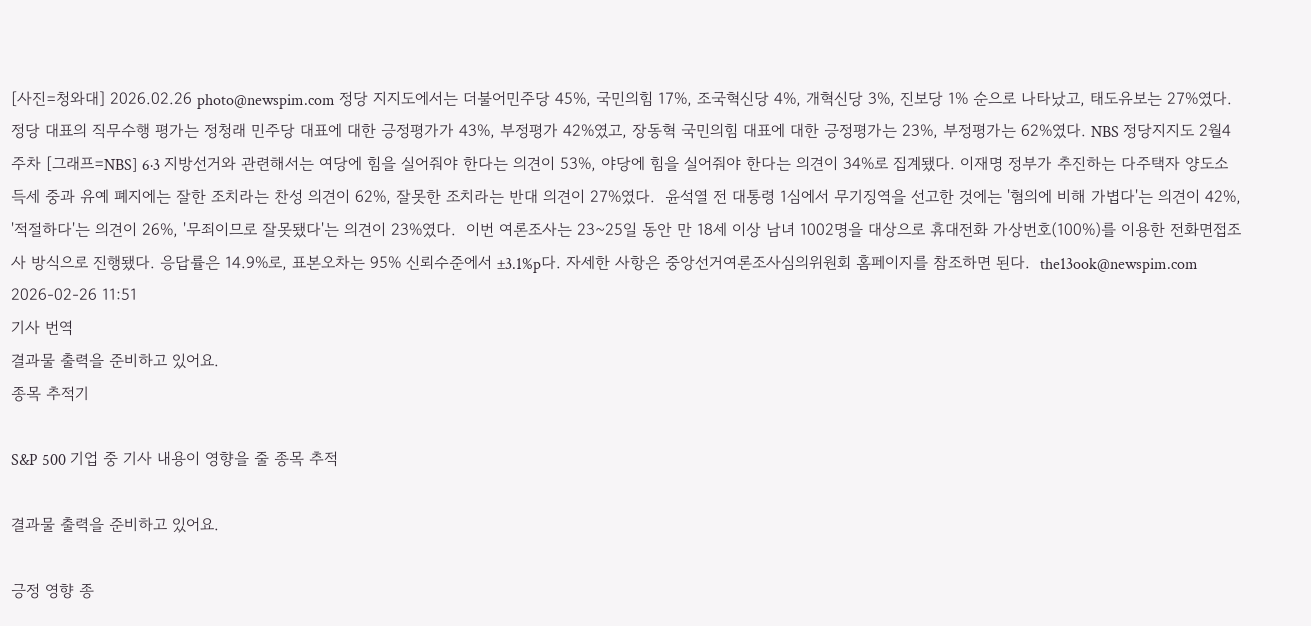[사진=청와대] 2026.02.26 photo@newspim.com 정당 지지도에서는 더불어민주당 45%, 국민의힘 17%, 조국혁신당 4%, 개혁신당 3%, 진보당 1% 순으로 나타났고, 태도유보는 27%였다.  정당 대표의 직무수행 평가는 정청래 민주당 대표에 대한 긍정평가가 43%, 부정평가 42%였고, 장동혁 국민의힘 대표에 대한 긍정평가는 23%, 부정평가는 62%였다. NBS 정당지지도 2월4주차 [그래프=NBS] 6·3 지방선거와 관련해서는 여당에 힘을 실어줘야 한다는 의견이 53%, 야당에 힘을 실어줘야 한다는 의견이 34%로 집계됐다. 이재명 정부가 추진하는 다주택자 양도소득세 중과 유예 폐지에는 잘한 조치라는 찬성 의견이 62%, 잘못한 조치라는 반대 의견이 27%였다.  윤석열 전 대통령 1심에서 무기징역을 선고한 것에는 '혐의에 비해 가볍다'는 의견이 42%, '적절하다'는 의견이 26%, '무죄이므로 잘못됐다'는 의견이 23%였다.  이번 여론조사는 23~25일 동안 만 18세 이상 남녀 1002명을 대상으로 휴대전화 가상번호(100%)를 이용한 전화면접조사 방식으로 진행됐다. 응답률은 14.9%로, 표본오차는 95% 신뢰수준에서 ±3.1%p다. 자세한 사항은 중앙선거여론조사심의위원회 홈페이지를 참조하면 된다.  the13ook@newspim.com 2026-02-26 11:51
기사 번역
결과물 출력을 준비하고 있어요.
종목 추적기

S&P 500 기업 중 기사 내용이 영향을 줄 종목 추적

결과물 출력을 준비하고 있어요.

긍정 영향 종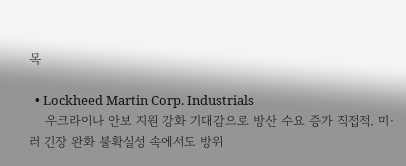목

  • Lockheed Martin Corp. Industrials
    우크라이나 안보 지원 강화 기대감으로 방산 수요 증가 직접적. 미·러 긴장 완화 불확실성 속에서도 방위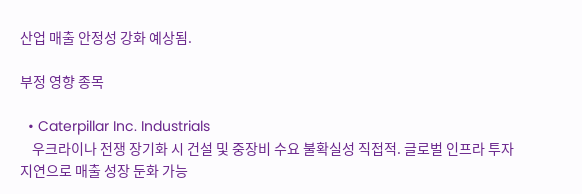산업 매출 안정성 강화 예상됨.

부정 영향 종목

  • Caterpillar Inc. Industrials
    우크라이나 전쟁 장기화 시 건설 및 중장비 수요 불확실성 직접적. 글로벌 인프라 투자 지연으로 매출 성장 둔화 가능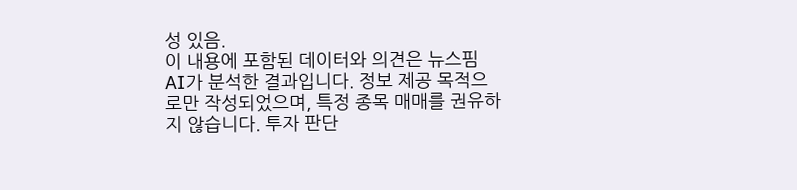성 있음.
이 내용에 포함된 데이터와 의견은 뉴스핌 AI가 분석한 결과입니다. 정보 제공 목적으로만 작성되었으며, 특정 종목 매매를 권유하지 않습니다. 투자 판단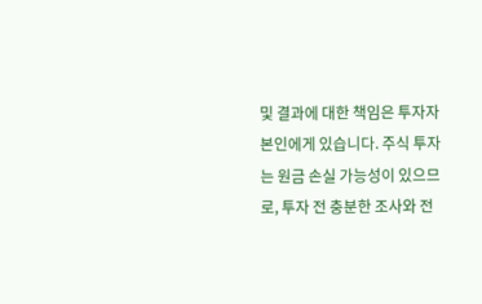및 결과에 대한 책임은 투자자 본인에게 있습니다. 주식 투자는 원금 손실 가능성이 있으므로, 투자 전 충분한 조사와 전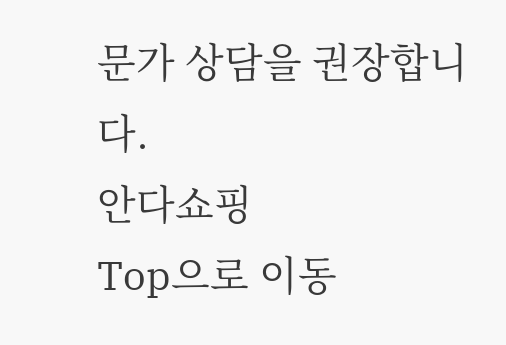문가 상담을 권장합니다.
안다쇼핑
Top으로 이동